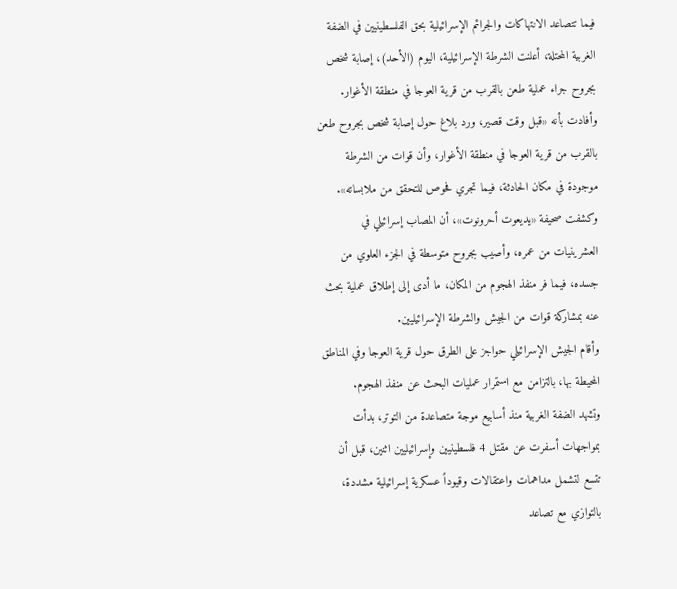فيما تتصاعد الانتهاكات والجرائم الإسرائيلية بحق الفلسطينيين في الضفة الغربية المحتلة، أعلنت الشرطة الإسرائيلية، اليوم (الأحد)، إصابة شخص بجروح جراء عملية طعن بالقرب من قرية العوجا في منطقة الأغوار.
وأفادت بأنه «قبل وقت قصير، ورد بلاغ حول إصابة شخص بجروح طعن بالقرب من قرية العوجا في منطقة الأغوار، وأن قوات من الشرطة موجودة في مكان الحادثة، فيما تجري فحوص للتحقق من ملابساته».
وكشفت صحيفة «يديعوت أحرونوت»، أن المصاب إسرائيلي في العشرينيات من عمره، وأصيب بجروح متوسطة في الجزء العلوي من جسده، فيما فر منفذ الهجوم من المكان، ما أدى إلى إطلاق عملية بحث عنه بمشاركة قوات من الجيش والشرطة الإسرائيليين.
وأقام الجيش الإسرائيلي حواجز على الطرق حول قرية العوجا وفي المناطق المحيطة بها، بالتزامن مع استمرار عمليات البحث عن منفذ الهجوم.
وتشهد الضفة الغربية منذ أسابيع موجة متصاعدة من التوتر، بدأت بمواجهات أسفرت عن مقتل 4 فلسطينيين وإسرائيليين اثنين، قبل أن تتسع لتشمل مداهمات واعتقالات وقيوداً عسكرية إسرائيلية مشددة، بالتوازي مع تصاعد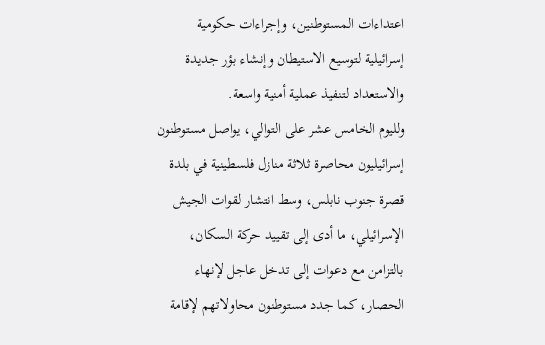اعتداءات المستوطنين، وإجراءات حكومية إسرائيلية لتوسيع الاستيطان وإنشاء بؤر جديدة والاستعداد لتنفيذ عملية أمنية واسعة.
ولليوم الخامس عشر على التوالي، يواصل مستوطنون إسرائيليون محاصرة ثلاثة منازل فلسطينية في بلدة قصرة جنوب نابلس، وسط انتشار لقوات الجيش الإسرائيلي، ما أدى إلى تقييد حركة السكان، بالتزامن مع دعوات إلى تدخل عاجل لإنهاء الحصار، كما جدد مستوطنون محاولاتهم لإقامة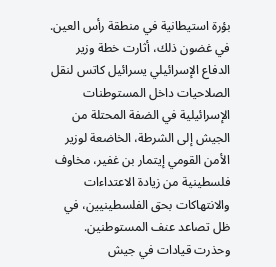بؤرة استيطانية في منطقة رأس العين.
في غضون ذلك، أثارت خطة وزير الدفاع الإسرائيلي يسرائيل كاتس لنقل الصلاحيات داخل المستوطنات الإسرائيلية في الضفة المحتلة من الجيش إلى الشرطة، الخاضعة لوزير الأمن القومي إيتمار بن غفير، مخاوف فلسطينية من زيادة الاعتداءات والانتهاكات بحق الفلسطينيين، في ظل تصاعد عنف المستوطنين.
وحذرت قيادات في جيش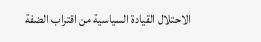الاحتلال القيادة السياسية من اقتراب الضفة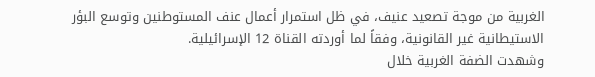الغربية من موجة تصعيد عنيف، في ظل استمرار أعمال عنف المستوطنين وتوسع البؤر الاستيطانية غير القانونية، وفقاً لما أوردته القناة 12 الإسرائيلية.
وشهدت الضفة الغربية خلال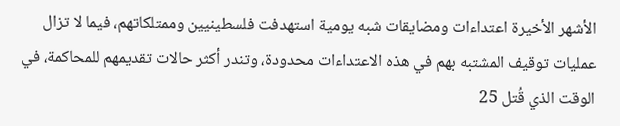الأشهر الأخيرة اعتداءات ومضايقات شبه يومية استهدفت فلسطينيين وممتلكاتهم، فيما لا تزال عمليات توقيف المشتبه بهم في هذه الاعتداءات محدودة، وتندر أكثر حالات تقديمهم للمحاكمة، في الوقت الذي قُتل 25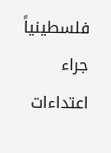فلسطينياً جراء اعتداءات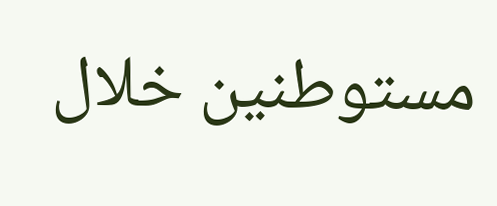مستوطنين خلال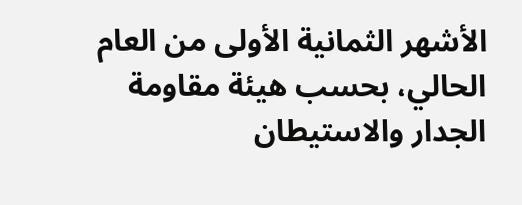الأشهر الثمانية الأولى من العام الحالي، بحسب هيئة مقاومة الجدار والاستيطان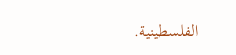الفلسطينية.